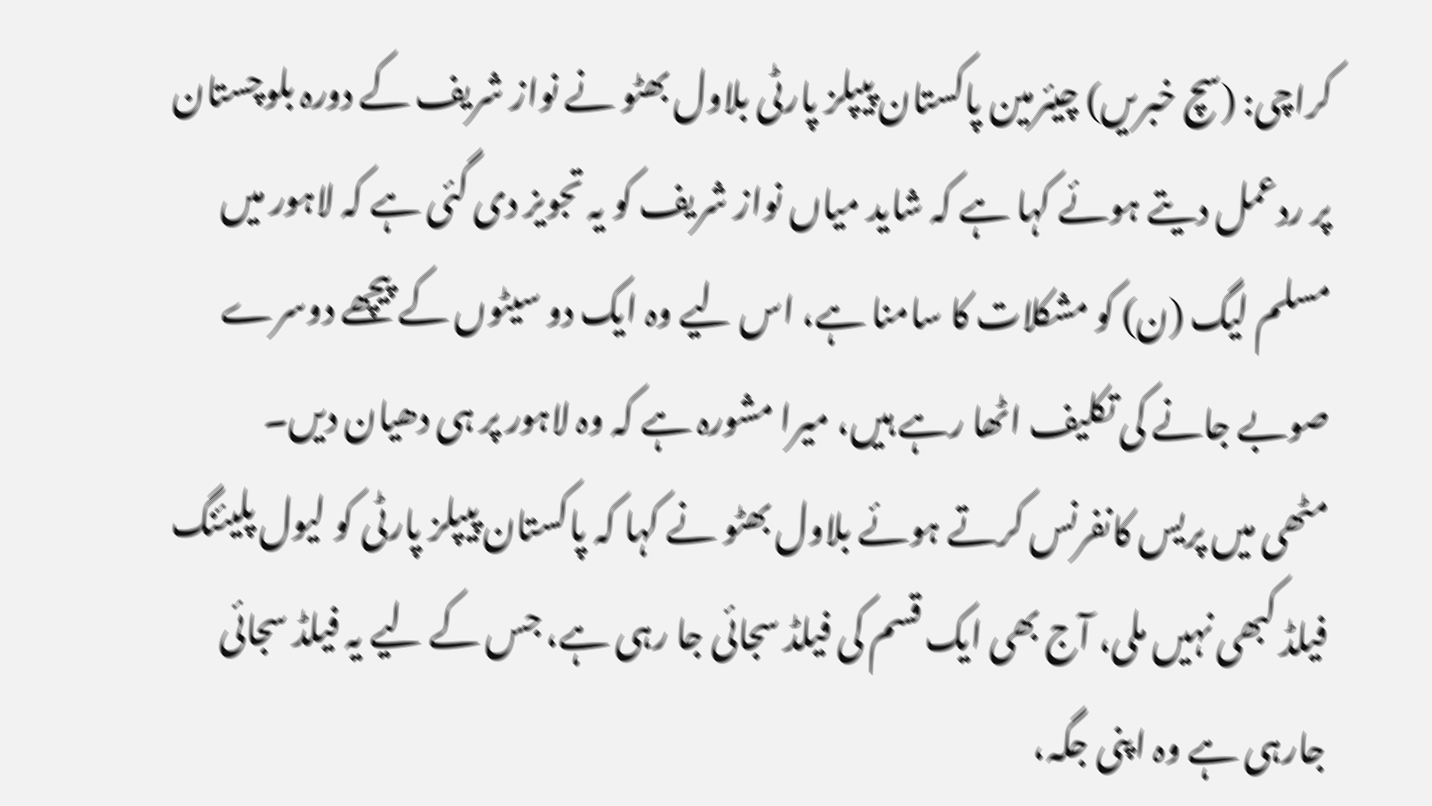کراچی: (سچ خبریں) چیئرمین پاکستان پیپلز پارٹی بلاول بھٹو نے نواز شریف کے دورہ بلوچستان پر ردعمل دیتے ہوئے کہا ہے کہ شاید میاں نواز شریف کو یہ تجویز دی گئی ہے کہ لاہور میں مسلم لیگ (ن) کو مشکلات کا سامنا ہے، اس لیے وہ ایک دو سیٹوں کے پیچھے دوسرے صوبے جانے کی تکلیف اٹھا رہے ہیں، میرا مشورہ ہے کہ وہ لاہور پر ہی دھیان دیں۔
مٹھی میں پریس کانفرنس کرتے ہوئے بلاول بھٹو نے کہا کہ پاکستان پیپلز پارٹی کو لیول پلیئنگ فیلڈ کبھی نہیں ملی، آج بھی ایک قسم کی فیلڈ سجائی جا رہی ہے، جس کے لیے یہ فیلڈ سجائی جارہی ہے وہ اپنی جگہ،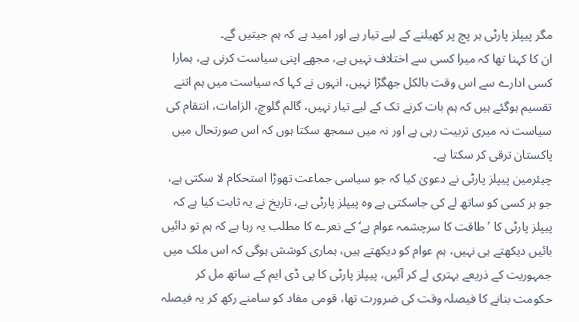مگر پیپلز پارٹی ہر پچ پر کھیلنے کے لیے تیار ہے اور امید ہے کہ ہم جیتیں گے۔
ان کا کہنا تھا کہ میرا کسی سے اختلاف نہیں ہے، مجھے اپنی سیاست کرنی ہے، ہمارا کسی ادارے سے اس وقت بالکل جھگڑا نہیں، انہوں نے کہا کہ سیاست میں ہم اتنے تقسیم ہوگئے ہیں کہ ہم بات کرنے تک کے لیے تیار نہیں، گالم گلوچ، الزامات، انتقام کی سیاست نہ میری تربیت رہی ہے اور نہ میں سمجھ سکتا ہوں کہ اس صورتحال میں پاکستان ترقی کر سکتا ہے۔
چیئرمین پیپلز پارٹی نے دعویٰ کیا کہ جو سیاسی جماعت تھوڑا استحکام لا سکتی ہے، جو ہر کسی کو ساتھ لے کی جاسکتی ہے وہ پیپلز پارٹی ہے، تاریخ نے یہ ثابت کیا ہے کہ پیپلز پارٹی کا ’طاقت کا سرچشمہ عوام ہے‘ کے نعرے کا مطلب یہ رہا ہے کہ ہم تو دائیں بائیں دیکھتے ہی نہیں، ہم عوام کو دیکھتے ہیں، ہماری کوشش ہوگی کہ اس ملک میں جمہوریت کے ذریعے بہتری لے کر آئیں، پیپلز پارٹی کا پی ڈی ایم کے ساتھ مل کر حکومت بنانے کا فیصلہ وقت کی ضرورت تھا، قومی مفاد کو سامنے رکھ کر یہ فیصلہ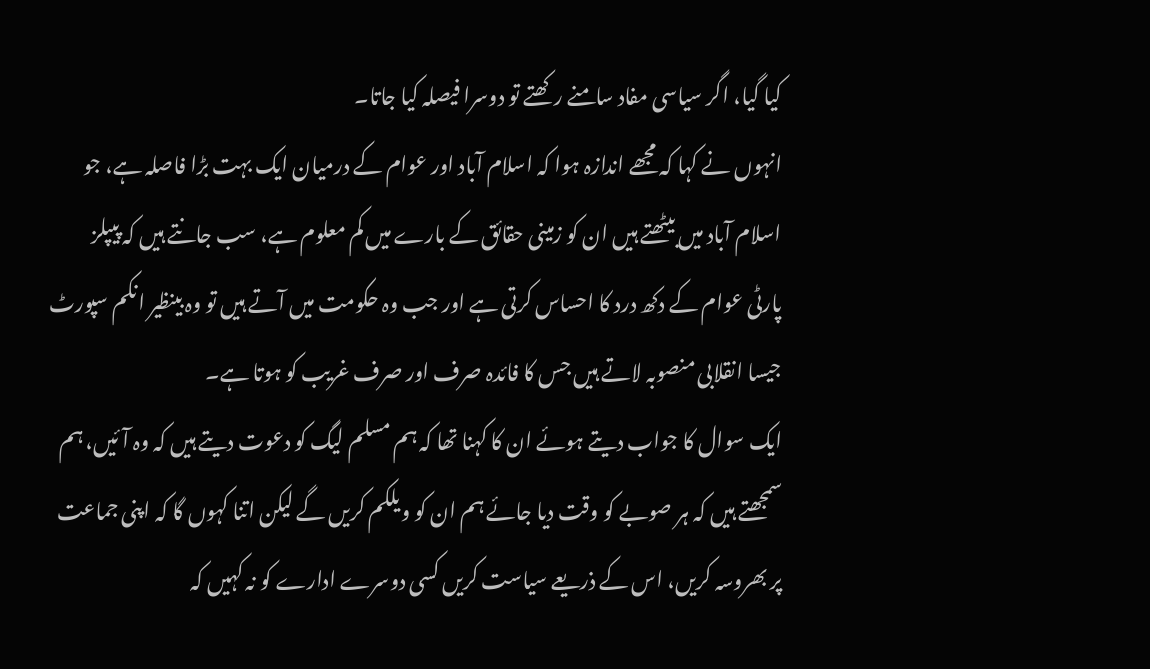کیا گیا، اگر سیاسی مفاد سامنے رکھتے تو دوسرا فیصلہ کیا جاتا۔
انہوں نے کہا کہ مجھے اندازہ ہوا کہ اسلام آباد اور عوام کے درمیان ایک بہت بڑا فاصلہ ہے، جو اسلام آباد میں بیٹھتے ہیں ان کو زمینی حقائق کے بارے میں کم معلوم ہے، سب جانتے ہیں کہ پیپلز پارٹی عوام کے دکھ درد کا احساس کرتی ہے اور جب وہ حکومت میں آتے ہیں تو وہ بینظیر انکم سپورٹ جیسا انقلابی منصوبہ لاتے ہیں جس کا فائدہ صرف اور صرف غریب کو ہوتا ہے۔
ایک سوال کا جواب دیتے ہوئے ان کا کہنا تھا کہ ہم مسلم لیگ کو دعوت دیتے ہیں کہ وہ آئیں، ہم سمجھتے ہیں کہ ہر صوبے کو وقت دیا جائے ہم ان کو ویلکم کریں گے لیکن اتنا کہوں گا کہ اپنی جماعت پر بھروسہ کریں، اس کے ذریعے سیاست کریں کسی دوسرے ادارے کو نہ کہیں کہ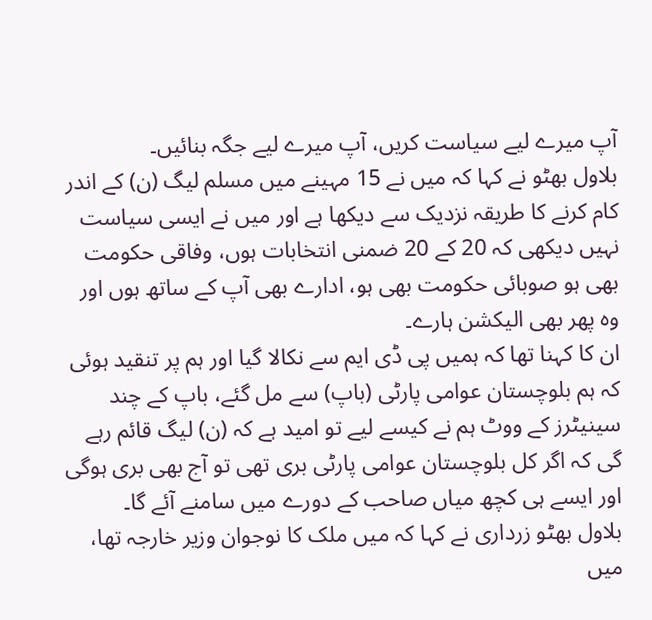آپ میرے لیے سیاست کریں، آپ میرے لیے جگہ بنائیں۔
بلاول بھٹو نے کہا کہ میں نے 15 مہینے میں مسلم لیگ (ن) کے اندر کام کرنے کا طریقہ نزدیک سے دیکھا ہے اور میں نے ایسی سیاست نہیں دیکھی کہ 20 کے 20 ضمنی انتخابات ہوں، وفاقی حکومت بھی ہو صوبائی حکومت بھی ہو، ادارے بھی آپ کے ساتھ ہوں اور وہ پھر بھی الیکشن ہارے۔
ان کا کہنا تھا کہ ہمیں پی ڈی ایم سے نکالا گیا اور ہم پر تنقید ہوئی کہ ہم بلوچستان عوامی پارٹی (باپ) سے مل گئے، باپ کے چند سینیٹرز کے ووٹ ہم نے کیسے لیے تو امید ہے کہ (ن) لیگ قائم رہے گی کہ اگر کل بلوچستان عوامی پارٹی بری تھی تو آج بھی بری ہوگی اور ایسے ہی کچھ میاں صاحب کے دورے میں سامنے آئے گا۔
بلاول بھٹو زرداری نے کہا کہ میں ملک کا نوجوان وزیر خارجہ تھا، میں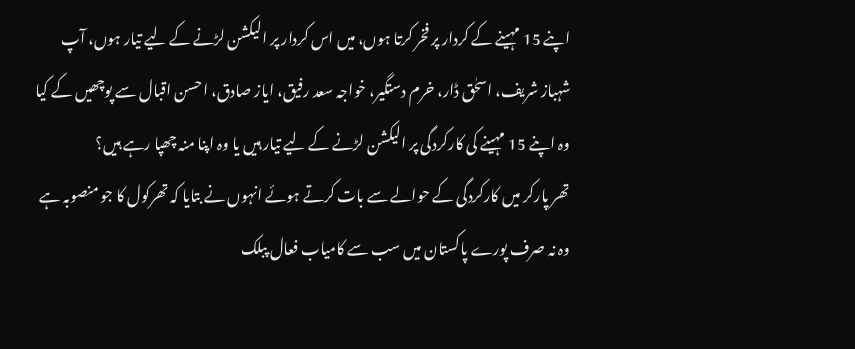اپنے 15 مہینے کے کردار پر فخر کرتا ہوں، میں اس کردار پر الیکشن لڑنے کے لیے تیار ہوں، آپ شہباز شریف، اسحٰق ڈار، خرم دستگیر، خواجہ سعد رفیق، ایاز صادق، احسن اقبال سے پوچھیں کے کیا وہ اپنے 15 مہینے کی کارکردگی پر الیکشن لڑنے کے لیے تیار ہیں یا وہ اپنا منہ چھپا رہے ہیں؟
تھر پارکر میں کارکردگی کے حوالے سے بات کرتے ہوئے انہوں نے بتایا کہ تھرکول کا جو منصوبہ ہے وہ نہ صرف پورے پاکستان میں سب سے کامیاب فعال پبلک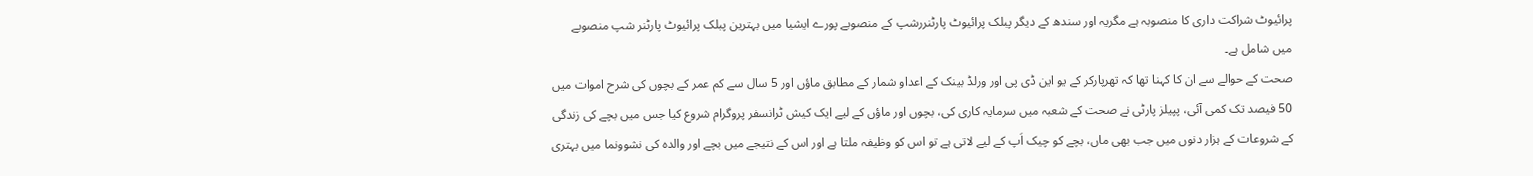پرائیوٹ شراکت داری کا منصوبہ ہے مگریہ اور سندھ کے دیگر پبلک پرائیوٹ پارٹنررشپ کے منصوبے پورے ایشیا میں بہترین پبلک پرائیوٹ پارٹنر شپ منصوبے میں شامل ہے۔
صحت کے حوالے سے ان کا کہنا تھا کہ تھرپارکر کے یو این ڈی پی اور ورلڈ بینک کے اعداو شمار کے مطابق ماؤں اور 5 سال سے کم عمر کے بچوں کی شرح اموات میں 50 فیصد تک کمی آئی، پپیلز پارٹی نے صحت کے شعبہ میں سرمایہ کاری کی، بچوں اور ماؤں کے لیے ایک کیش ٹرانسفر پروگرام شروع کیا جس میں بچے کی زندگی کے شروعات کے ہزار دنوں میں جب بھی ماں، بچے کو چیک اَپ کے لیے لاتی ہے تو اس کو وظیفہ ملتا ہے اور اس کے نتیجے میں بچے اور والدہ کی نشوونما میں بہتری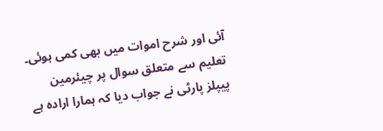آئی اور شرح اموات میں بھی کمی ہوئی۔
تعلیم سے متعلق سوال پر چیئرمین پیپلز پارٹی نے جواب دیا کہ ہمارا ارادہ ہے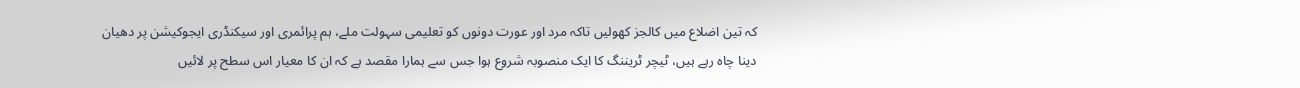کہ تین اضلاع میں کالجز کھولیں تاکہ مرد اور عورت دونوں کو تعلیمی سہولت ملے، ہم پرائمری اور سیکنڈری ایجوکیشن پر دھیان دینا چاہ رہے ہیں، ٹیچر ٹریننگ کا ایک منصوبہ شروع ہوا جس سے ہمارا مقصد ہے کہ ان کا معیار اس سطح پر لائیں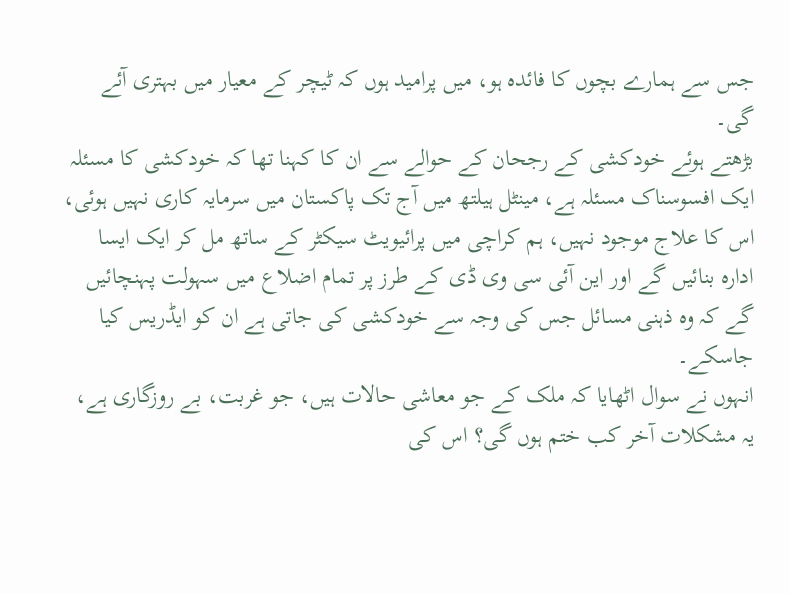جس سے ہمارے بچوں کا فائدہ ہو، میں پرامید ہوں کہ ٹیچر کے معیار میں بہتری آئے گی۔
بڑھتے ہوئے خودکشی کے رجحان کے حوالے سے ان کا کہنا تھا کہ خودکشی کا مسئلہ ایک افسوسناک مسئلہ ہے، مینٹل ہیلتھ میں آج تک پاکستان میں سرمایہ کاری نہیں ہوئی، اس کا علاج موجود نہیں، ہم کراچی میں پرائیویٹ سیکٹر کے ساتھ مل کر ایک ایسا ادارہ بنائیں گے اور این آئی سی وی ڈی کے طرز پر تمام اضلاع میں سہولت پہنچائیں گے کہ وہ ذہنی مسائل جس کی وجہ سے خودکشی کی جاتی ہے ان کو ایڈریس کیا جاسکے۔
انہوں نے سوال اٹھایا کہ ملک کے جو معاشی حالات ہیں، جو غربت، بے روزگاری ہے، یہ مشکلات آخر کب ختم ہوں گی؟ اس کی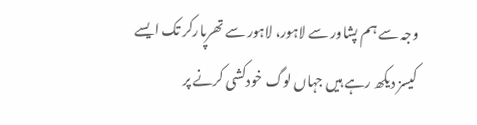وجہ سے ہم پشاور سے لاہور، لاہور سے تھرپارکر تک ایسے کیسز دیکھ رہے ہیں جہاں لوگ خودکشی کرنے پر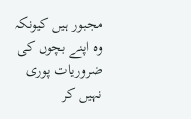مجبور ہیں کیونکہ وہ اپنے بچوں کی ضروریات پوری نہیں کر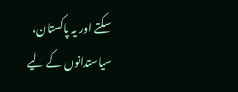سکتے اور یہ پاکستان، سیاستدانوں کے لیے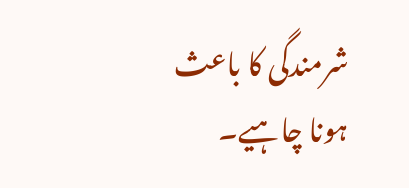شرمندگی کا باعث ہونا چاہیے۔